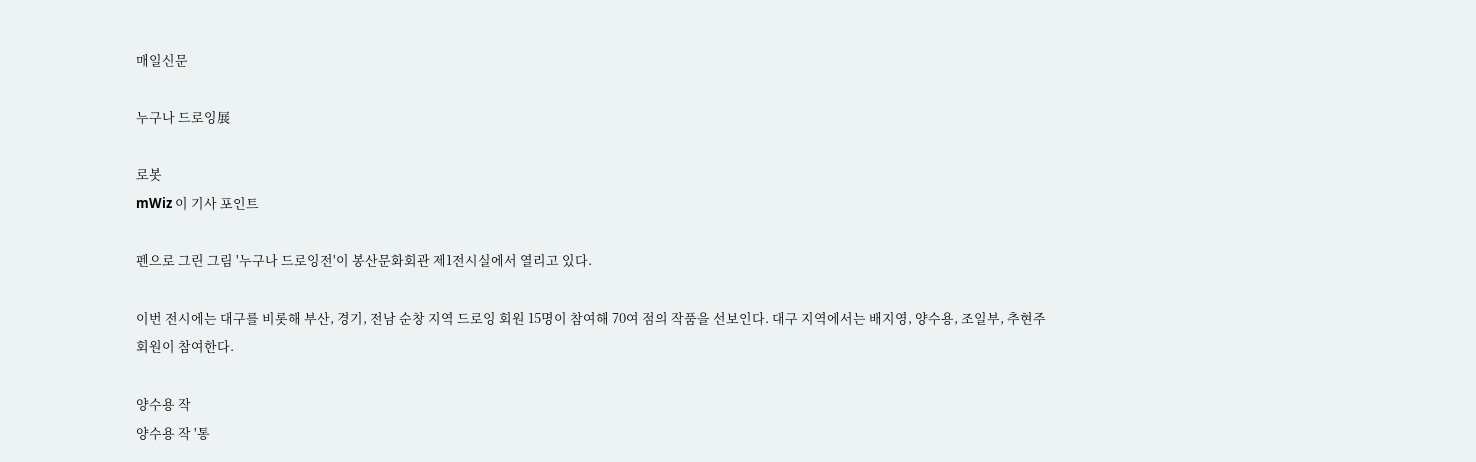매일신문

누구나 드로잉展

로봇
mWiz 이 기사 포인트

펜으로 그린 그림 '누구나 드로잉전'이 봉산문화회관 제1전시실에서 열리고 있다.

이번 전시에는 대구를 비롯해 부산, 경기, 전남 순창 지역 드로잉 회원 15명이 참여해 70여 점의 작품을 선보인다. 대구 지역에서는 배지영, 양수용, 조일부, 추현주 회원이 참여한다.

양수용 작
양수용 작 '통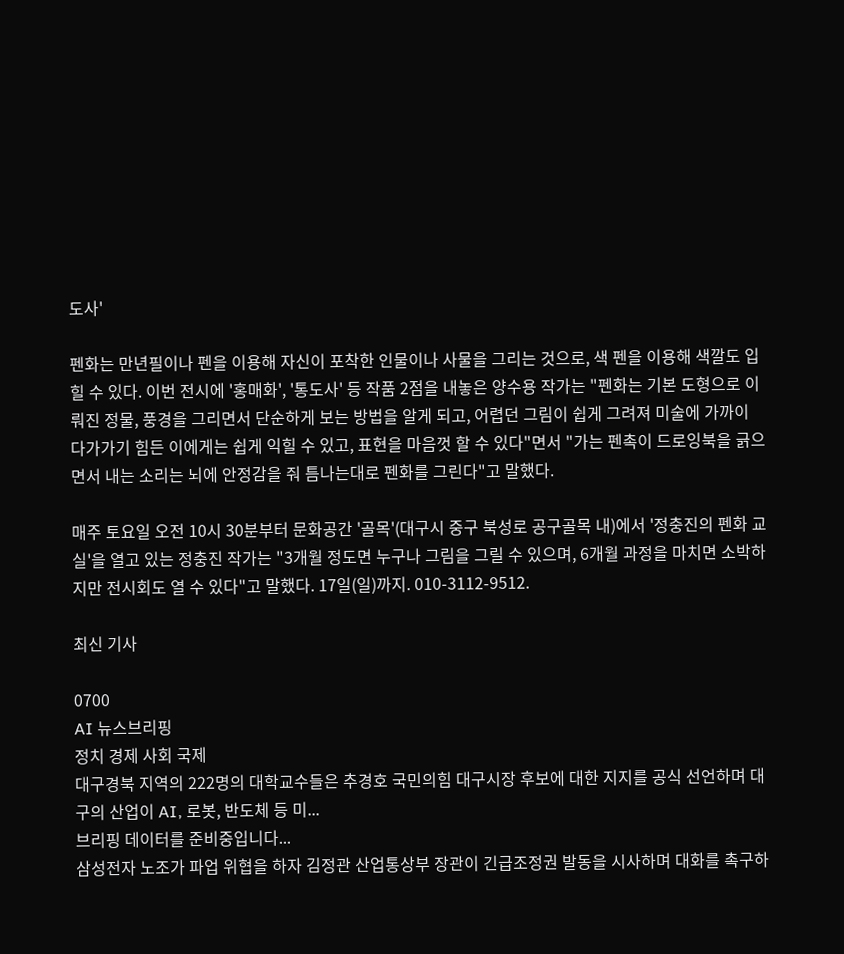도사'

펜화는 만년필이나 펜을 이용해 자신이 포착한 인물이나 사물을 그리는 것으로, 색 펜을 이용해 색깔도 입힐 수 있다. 이번 전시에 '홍매화', '통도사' 등 작품 2점을 내놓은 양수용 작가는 "펜화는 기본 도형으로 이뤄진 정물, 풍경을 그리면서 단순하게 보는 방법을 알게 되고, 어렵던 그림이 쉽게 그려져 미술에 가까이 다가가기 힘든 이에게는 쉽게 익힐 수 있고, 표현을 마음껏 할 수 있다"면서 "가는 펜촉이 드로잉북을 긁으면서 내는 소리는 뇌에 안정감을 줘 틈나는대로 펜화를 그린다"고 말했다.

매주 토요일 오전 10시 30분부터 문화공간 '골목'(대구시 중구 북성로 공구골목 내)에서 '정충진의 펜화 교실'을 열고 있는 정충진 작가는 "3개월 정도면 누구나 그림을 그릴 수 있으며, 6개월 과정을 마치면 소박하지만 전시회도 열 수 있다"고 말했다. 17일(일)까지. 010-3112-9512.

최신 기사

0700
AI 뉴스브리핑
정치 경제 사회 국제
대구경북 지역의 222명의 대학교수들은 추경호 국민의힘 대구시장 후보에 대한 지지를 공식 선언하며 대구의 산업이 AI, 로봇, 반도체 등 미...
브리핑 데이터를 준비중입니다...
삼성전자 노조가 파업 위협을 하자 김정관 산업통상부 장관이 긴급조정권 발동을 시사하며 대화를 촉구하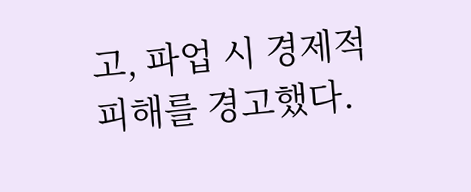고, 파업 시 경제적 피해를 경고했다.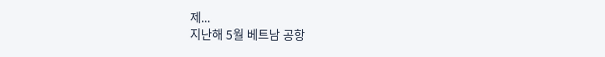제...
지난해 5월 베트남 공항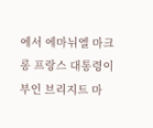에서 에마뉘엘 마크롱 프랑스 대통령이 부인 브리지트 마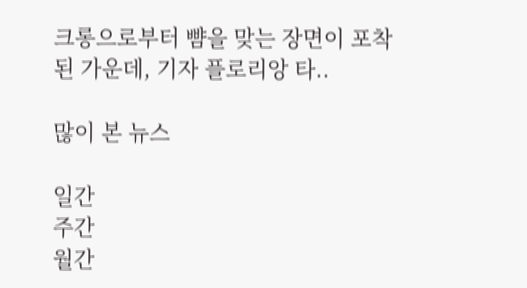크롱으로부터 뺨을 맞는 장면이 포착된 가운데, 기자 플로리앙 타..

많이 본 뉴스

일간
주간
월간